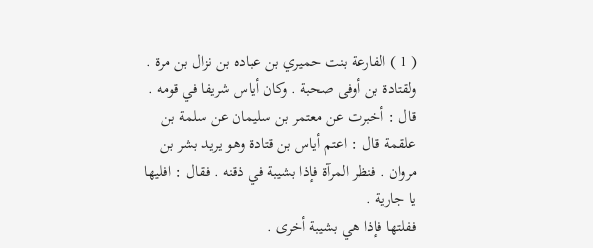( 1 ) الفارعة بنت حميري بن عباده بن نزال بن مرة . ولقتادة بن أوفى صحبة . وكان أياس شريفا في قومه .
قال : أخبرت عن معتمر بن سليمان عن سلمة بن علقمة قال : اعتم أياس بن قتادة وهو يريد بشر بن مروان . فنظر المرآة فإذا بشيبة في ذقنه . فقال : افليها يا جارية .
ففلتها فإذا هي بشيبة أخرى .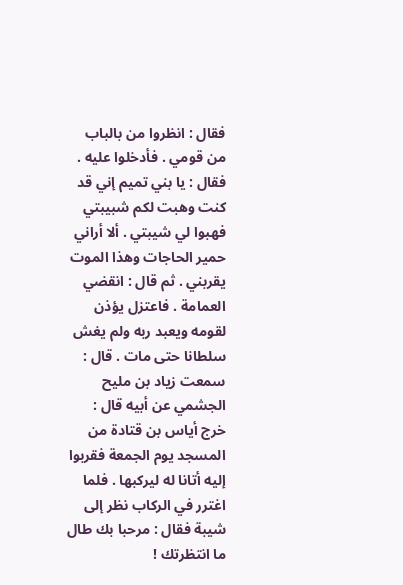فقال : انظروا من بالباب من قومي . فأدخلوا عليه .
فقال : يا بني تميم إني قد كنت وهبت لكم شبيبتي فهبوا لي شيبتي . ألا أراني حمير الحاجات وهذا الموت يقربني . ثم قال : انقضي العمامة . فاعتزل يؤذن لقومه ويعبد ربه ولم يغش سلطانا حتى مات . قال : سمعت زياد بن مليح الجشمي عن أبيه قال :
خرج أياس بن قتادة من المسجد يوم الجمعة فقربوا إليه أتانا له ليركبها . فلما اغترر في الركاب نظر إلى شيبة فقال : مرحبا بك طال ما انتظرتك !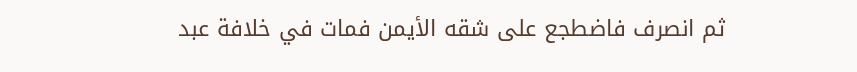ثم انصرف فاضطجع على شقه الأيمن فمات في خلافة عبد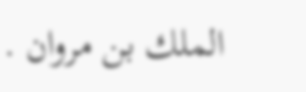الملك بن مروان .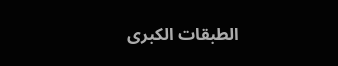الطبقات الكبرى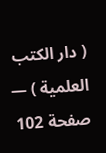( دار الكتب العلمية ) — صفحة 102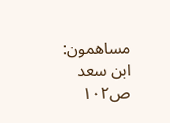مساهمون: ابن سعد
ص١٠٢